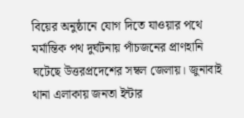বিয়ের অনুষ্ঠানে যোগ দিতে যাওয়ার পথে মর্মান্তিক পথ দুর্ঘটনায় পাঁচজনের প্রাণহানি ঘটেছে উত্তরপ্রদেশের সম্বল জেলায়। জুনাবাই থানা এলাকায় জনতা ইন্টার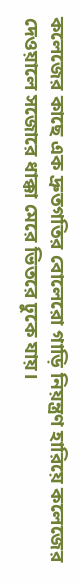কলেজের কাছে এক দ্রুতগতির বোলেরো গাড়ি নিয়ন্ত্রণ হারিয়ে কলেজের দেওয়ালে সজোরে ধাক্কা মেরে ভিতরে ঢুকে যায়।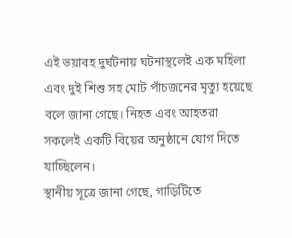এই ভয়াবহ দুর্ঘটনায় ঘটনাস্থলেই এক মহিলা এবং দুই শিশু সহ মোট পাঁচজনের মৃত্যু হয়েছে বলে জানা গেছে। নিহত এবং আহতরা সকলেই একটি বিয়ের অনুষ্ঠানে যোগ দিতে যাচ্ছিলেন।
স্থানীয় সূত্রে জানা গেছে, গাড়িটিতে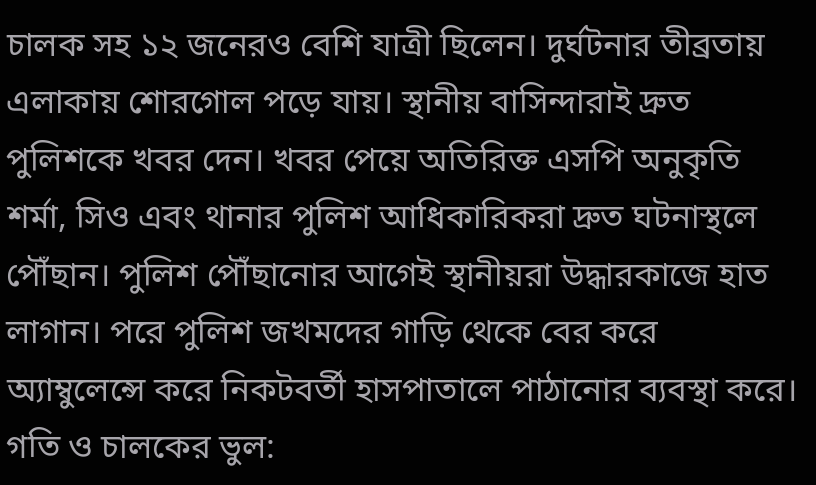চালক সহ ১২ জনেরও বেশি যাত্রী ছিলেন। দুর্ঘটনার তীব্রতায় এলাকায় শোরগোল পড়ে যায়। স্থানীয় বাসিন্দারাই দ্রুত পুলিশকে খবর দেন। খবর পেয়ে অতিরিক্ত এসপি অনুকৃতি শর্মা, সিও এবং থানার পুলিশ আধিকারিকরা দ্রুত ঘটনাস্থলে পৌঁছান। পুলিশ পৌঁছানোর আগেই স্থানীয়রা উদ্ধারকাজে হাত লাগান। পরে পুলিশ জখমদের গাড়ি থেকে বের করে অ্যাম্বুলেন্সে করে নিকটবর্তী হাসপাতালে পাঠানোর ব্যবস্থা করে।
গতি ও চালকের ভুল: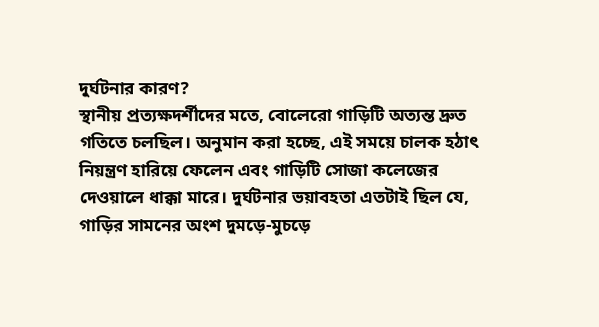দুর্ঘটনার কারণ?
স্থানীয় প্রত্যক্ষদর্শীদের মতে, বোলেরো গাড়িটি অত্যন্ত দ্রুত গতিতে চলছিল। অনুমান করা হচ্ছে, এই সময়ে চালক হঠাৎ নিয়ন্ত্রণ হারিয়ে ফেলেন এবং গাড়িটি সোজা কলেজের দেওয়ালে ধাক্কা মারে। দুর্ঘটনার ভয়াবহতা এতটাই ছিল যে, গাড়ির সামনের অংশ দুমড়ে-মুচড়ে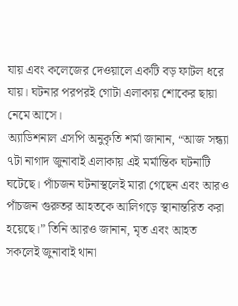যায় এবং কলেজের দেওয়ালে একটি বড় ফাটল ধরে যায়। ঘটনার পরপরই গোটা এলাকায় শোকের ছায়া নেমে আসে।
অ্যাডিশনাল এসপি অনুকৃতি শর্মা জানান, “আজ সন্ধ্যা ৭টা নাগাদ জুনাবাই এলাকায় এই মর্মান্তিক ঘটনাটি ঘটেছে। পাঁচজন ঘটনাস্থলেই মারা গেছেন এবং আরও পাঁচজন গুরুতর আহতকে আলিগড়ে স্থানান্তরিত করা হয়েছে।” তিনি আরও জানান, মৃত এবং আহত সকলেই জুনাবাই থানা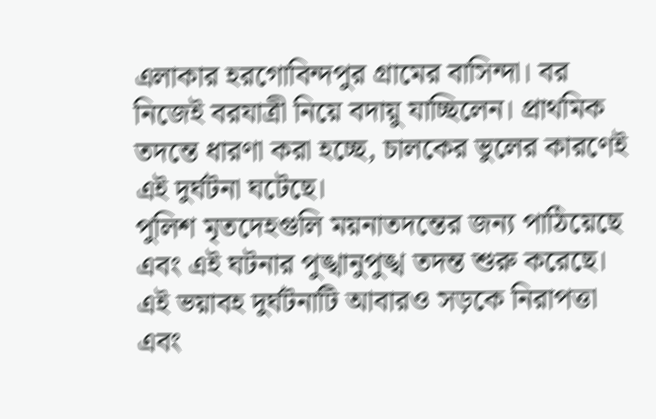এলাকার হরগোবিন্দপুর গ্রামের বাসিন্দা। বর নিজেই বরযাত্রী নিয়ে বদায়ু যাচ্ছিলেন। প্রাথমিক তদন্তে ধারণা করা হচ্ছে, চালকের ভুলের কারণেই এই দুর্ঘটনা ঘটেছে।
পুলিশ মৃতদেহগুলি ময়নাতদন্তের জন্য পাঠিয়েছে এবং এই ঘটনার পুঙ্খানুপুঙ্খ তদন্ত শুরু করেছে। এই ভয়াবহ দুর্ঘটনাটি আবারও সড়কে নিরাপত্তা এবং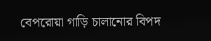বেপরোয়া গাড়ি চালানোর বিপদ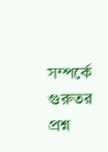সম্পর্কে গুরুতর প্রশ্ন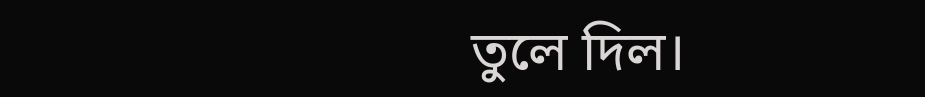তুলে দিল।